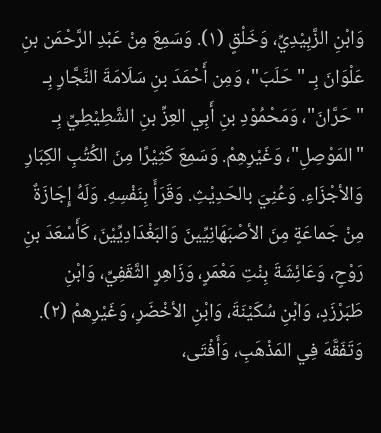وَابْنِ الزَّبِيْدِيِّ، وَخَلْقٍ (١). وَسَمِعَ مِنْ عَبْدِ الرَّحْمَن بنِ عَلْوَانَ بِـ "حَلَبَ"، وَمِن أَحْمَدَ بنِ سَلَامَةَ النَّجَّارِ بِـ "حَرَّانَ"، وَمَحْمُوْدِ بنِ أَبِي العِزِّ بنِ الشَّطِيْطِيِّ بِـ "المَوْصِلِ"، وَغَيْرِهِمْ. وَسَمِعَ كَثِيْرًا مِنَ الكُتُبِ الكِبَارِ وَالأجْزَاءِ. وَعُنِيَ بالحَدِيْثِ. وَقَرَأَ بِنَفْسِهِ. وَلَهُ إِجَازَةٌ مِنْ جَماعَةٍ مِنَ الأصْبَهَانِيِّينَ وَالبَغْدَادِيِّيْنَ، كَأَسْعَدَ بنِ رَوْحٍ، وَعَائِشَةَ بِنْتِ مَعْمَرٍ، وَزَاهِرٍ الثَّقَفِيِّ، وَابْنِ طَبَرْزَدٍ، وَابْنِ سُكَيْنَةَ، وَابْنِ الأخْضَرِ، وَغَيْرِهمْ (٢). وَتَفَقَّهَ فِي المَذْهَبِ، وَأَفْتَى،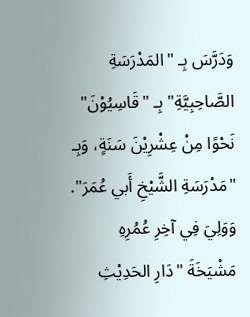وَدَرَّسَ بِـ "المَدْرَسَةِ الصَّاحِبِيَّةِ" بِـ "قَاسِيُوْنَ" نَحْوًا مِنْ عِشْرِيْنَ سَنَةٍ، وَبِـ "مَدْرَسَةِ الشَّيْخِ أَبي عُمَرَ". وَوَلِيَ فِي آخِرِ عُمُرِهِ مَشْيَخَةَ "دَارِ الحَدِيْثِ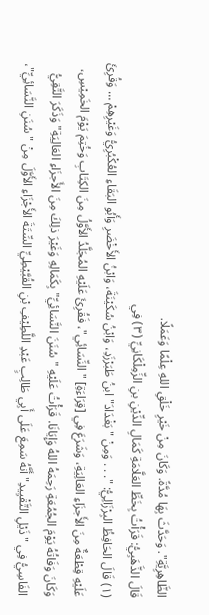الظَّاهِرِيَّةِ". وَحَدَّثَ بِهَا مُدَّةً. وَكَانَ مِنْ خَيْرِ خَلْقِ اللهِ عِلْمًا وَعَمَلًا.
قَالَ الذَّهَبِيُّ: قَرَأْتُ بِخَطِّ العَلَّامَةِ كَمَالِ الدِّيْنِ بنِ الزِّمِلْكَانِيِّ (٣) فِي
(١) قَالَ الحَافِظُ البِرْزَالِيُّ: ". . . وَمِنْ "بَغْدَادَ" ابنُ طَبَرْزَدِ، وَابْنُ سُكَيْنَةَ، وَابْنُ الأَخْضَرِ وَأَبُو البَقَاءِ العُكْبُرِيُّ وَغَيْرِهِمْ … وَقُرِئَ عَلَيْهِ قِطْعَةٌ مِنَ الأَجزَاءِ العَالِيَةِ، وَشَرَعَ فِي [قِرَاءَةِ] "النِّسَائِي"، فَقُرِئَ عَلَيْهِ المُجَلَّدُ الأَوَّلُ مِنَ الكِتَابِ وَخُتِمَ يَوْمَ الخَمِيْسِ، وَكَانَ وَفَاتُهُ يَوْمَ الجُمُعَةِ رَحِمَهُ اللهُ وَإِيَانَا. قَرَأْتُ عَلَيْهِ "سُنَنَ النَّسَائِيِّ" بِكَمَالِهِ وَغَيْرَ ذلِكَ مِنَ الأَجزَاءِ العَالِيَةِ" وَذَكَرَ التَّقِيُّ الفَاسِيُّ فِي "ذَيْلِ التَّقْيِيدِ" أَنَّهُ سَمِعَ عَلَى أَبِي طَالِبٍ عَبْدِ اللَّطِيْفِ بْنِ القُبَّيْطِيِّ السِّتَةَ الأَجْزَاءِ الأَوَّلَ مِنْ "سُنَنِ النَّسَائِيِّ"،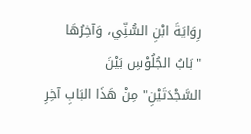رِوَايَةَ ابْنِ السُّنِّي، وَآخِرُهَا "بَابُ الجُلُوْسِ بَيْنَ السَّجْدَتَيْنِ" مِنْ هَذَا البَابِ آخِرِ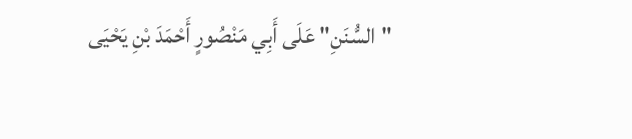"السُّنَنِ" عَلَى أَبِي مَنْصُورٍ أَحْمَدَ بْنِ يَحْيَى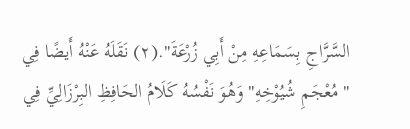السَّرَّاجِ بِسَمَاعِهِ مِنْ أَبِي زُرْعَةَ".(٢) نَقَلَهُ عَنْهُ أَيضًا فِي "مُعْجَمِ شُيُوْخِهِ" وَهُوَ نَفْسُهُ كَلَامُ الحَافِظِ البِرْزَالِيِّ فِي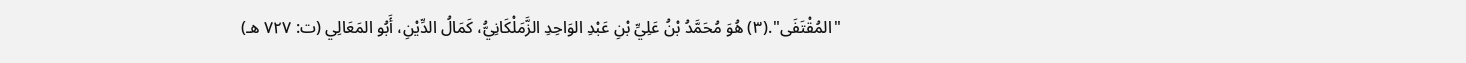"المُقْتَفَى".(٣) هُوَ مُحَمَّدُ بْنُ عَلِيِّ بْنِ عَبْدِ الوَاحِدِ الزَّمَلْكَانِيُّ، كَمَالُ الدِّيْنِ، أَبُو المَعَالِي (ت: ٧٢٧ هـ)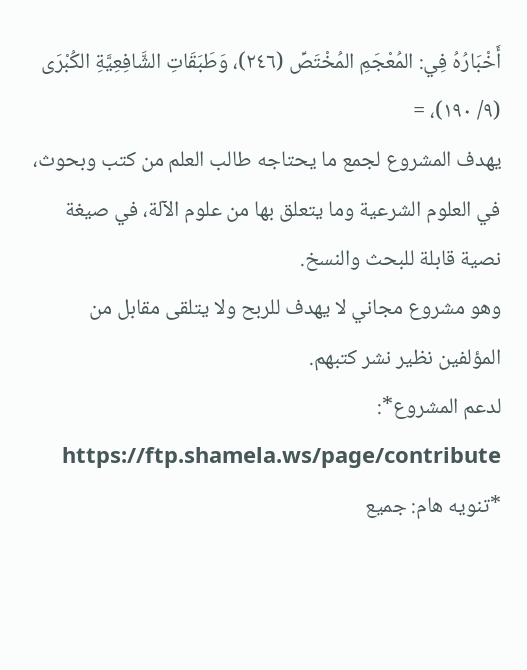أَخْبَارُهُ فِي: المُعْجَمِ المُخْتَصِّ (٢٤٦)، وَطَبَقَاتِ الشَّافِعِيَّةِ الكُبْرَى (٩/ ١٩٠)، =
يهدف المشروع لجمع ما يحتاجه طالب العلم من كتب وبحوث، في العلوم الشرعية وما يتعلق بها من علوم الآلة، في صيغة نصية قابلة للبحث والنسخ.
وهو مشروع مجاني لا يهدف للربح ولا يتلقى مقابل من المؤلفين نظير نشر كتبهم.
لدعم المشروع*: https://ftp.shamela.ws/page/contribute
*تنويه هام: جميع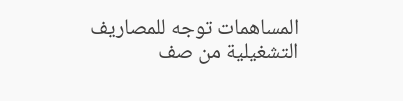المساهمات توجه للمصاريف التشغيلية من صف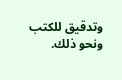وتدقيق للكتب ونحو ذلك.